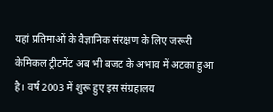यहां प्रतिमाओं के वैज्ञानिक संरक्षण के लिए जरूरी केमिकल ट्रीटमेंट अब भी बजट के अभाव में अटका हुआ है। वर्ष 2003 में शुरू हुए इस संग्रहालय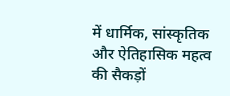में धार्मिक, सांस्कृतिक और ऐतिहासिक महत्व की सैकड़ों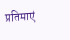प्रतिमाएं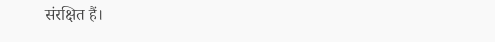संरक्षित हैं।